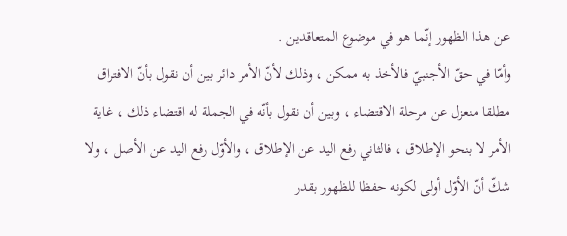عن هذا الظهور إنّما هو في موضوع المتعاقدين .
وأمّا في حقّ الأجنبيّ فالأخذ به ممكن ، وذلك لأنّ الأمر دائر بين أن نقول بأنّ الافتراق مطلقا منعزل عن مرحلة الاقتضاء ، وبين أن نقول بأنّه في الجملة له اقتضاء ذلك ، غاية الأمر لا بنحو الإطلاق ، فالثاني رفع اليد عن الإطلاق ، والأوّل رفع اليد عن الأصل ، ولا شكّ أنّ الأوّل أولى لكونه حفظا للظهور بقدر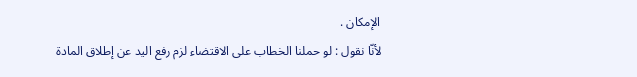الإمكان .
لأنّا نقول : لو حملنا الخطاب على الاقتضاء لزم رفع اليد عن إطلاق المادة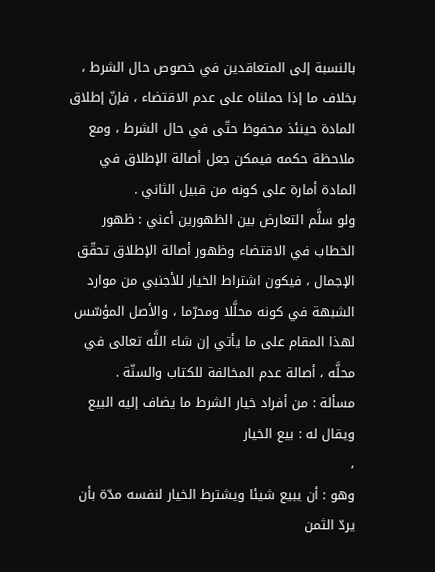بالنسبة إلى المتعاقدين في خصوص حال الشرط ، بخلاف ما إذا حملناه على عدم الاقتضاء ، فإنّ إطلاق المادة حينئذ محفوظ حتّى في حال الشرط ، ومع ملاحظة حكمه فيمكن جعل أصالة الإطلاق في المادة أمارة على كونه من قبيل الثاني .
ولو سلَّم التعارض بين الظهورين أعني : ظهور الخطاب في الاقتضاء وظهور أصالة الإطلاق تحقّق الإجمال ، فيكون اشتراط الخيار للأجنبي من موارد الشبهة في كونه محلَّلا ومحرّما ، والأصل المؤسّس لهذا المقام على ما يأتي إن شاء اللَّه تعالى في محلَّه ، أصالة عدم المخالفة للكتاب والسنّة .
مسألة : من أفراد خيار الشرط ما يضاف إليه البيع ويقال له : بيع الخيار
،
وهو : أن يبيع شيئا ويشترط الخيار لنفسه مدّة بأن يردّ الثمن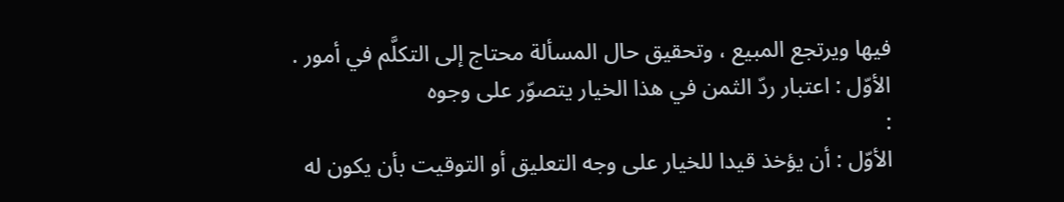فيها ويرتجع المبيع ، وتحقيق حال المسألة محتاج إلى التكلَّم في أمور .
الأوّل : اعتبار ردّ الثمن في هذا الخيار يتصوّر على وجوه
:
الأوّل : أن يؤخذ قيدا للخيار على وجه التعليق أو التوقيت بأن يكون له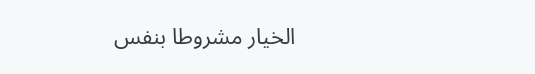الخيار مشروطا بنفس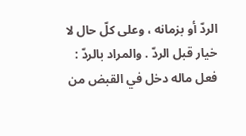الردّ أو بزمانه ، وعلى كلّ حال لا خيار قبل الردّ . والمراد بالردّ :
فعل ماله دخل في القبض من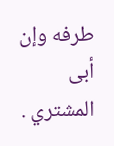طرفه وإن أبى المشتري .